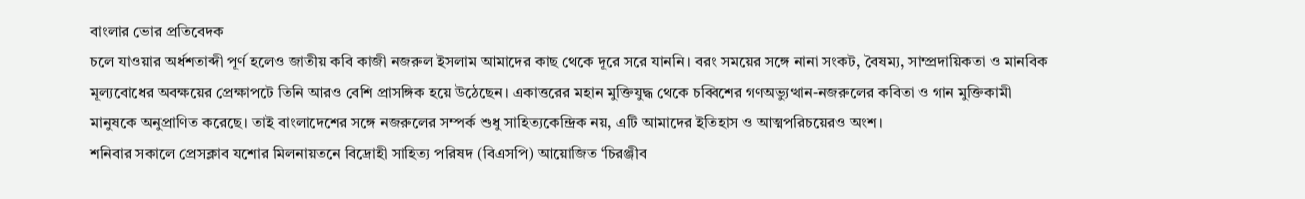বাংলার ভোর প্রতিবেদক
চলে যাওয়ার অর্ধশতাব্দী পূর্ণ হলেও জাতীয় কবি কাজী নজরুল ইসলাম আমাদের কাছ থেকে দূরে সরে যাননি। বরং সময়ের সঙ্গে নানা সংকট, বৈষম্য, সাম্প্রদায়িকতা ও মানবিক মূল্যবোধের অবক্ষয়ের প্রেক্ষাপটে তিনি আরও বেশি প্রাসঙ্গিক হয়ে উঠেছেন। একাত্তরের মহান মুক্তিযুদ্ধ থেকে চব্বিশের গণঅভ্যুত্থান-নজরুলের কবিতা ও গান মুক্তিকামী মানুষকে অনুপ্রাণিত করেছে। তাই বাংলাদেশের সঙ্গে নজরুলের সম্পর্ক শুধু সাহিত্যকেন্দ্রিক নয়, এটি আমাদের ইতিহাস ও আত্মপরিচয়েরও অংশ।
শনিবার সকালে প্রেসক্লাব যশোর মিলনায়তনে বিদ্রোহী সাহিত্য পরিষদ (বিএসপি) আয়োজিত ‘চিরঞ্জীব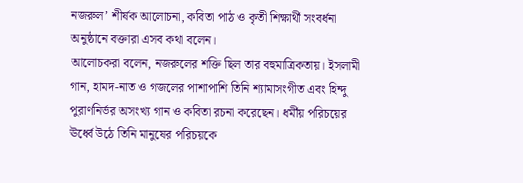নজরুল’ শীর্ষক আলোচনা, কবিতা পাঠ ও কৃতী শিক্ষার্থী সংবর্ধনা অনুষ্ঠানে বক্তারা এসব কথা বলেন।
আলোচকরা বলেন, নজরুলের শক্তি ছিল তার বহুমাত্রিকতায়। ইসলামী গান, হামদ-নাত ও গজলের পাশাপাশি তিনি শ্যামাসংগীত এবং হিন্দু পুরাণনির্ভর অসংখ্য গান ও কবিতা রচনা করেছেন। ধর্মীয় পরিচয়ের ঊর্ধ্বে উঠে তিনি মানুষের পরিচয়কে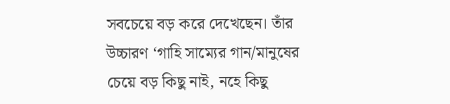সবচেয়ে বড় করে দেখেছেন। তাঁর উচ্চারণ ‘গাহি সাম্যের গান/মানুষের চেয়ে বড় কিছু নাই, নহে কিছু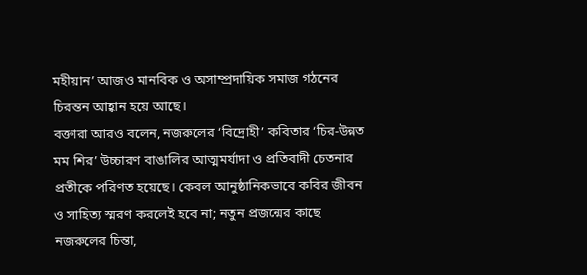মহীয়ান’ আজও মানবিক ও অসাম্প্রদায়িক সমাজ গঠনের চিরন্তন আহ্বান হয়ে আছে।
বক্তারা আরও বলেন, নজরুলের ‘বিদ্রোহী’ কবিতার ‘চির-উন্নত মম শির’ উচ্চারণ বাঙালির আত্মমর্যাদা ও প্রতিবাদী চেতনার প্রতীকে পরিণত হয়েছে। কেবল আনুষ্ঠানিকভাবে কবির জীবন ও সাহিত্য স্মরণ করলেই হবে না; নতুন প্রজন্মের কাছে নজরুলের চিন্তা,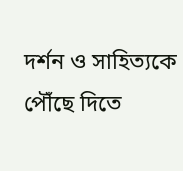দর্শন ও সাহিত্যকে পৌঁছে দিতে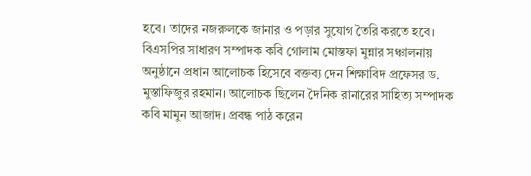হবে। তাদের নজরুলকে জানার ও পড়ার সুযোগ তৈরি করতে হবে।
বিএসপির সাধারণ সম্পাদক কবি গোলাম মোস্তফা মুন্নার সঞ্চালনায় অনুষ্ঠানে প্রধান আলোচক হিসেবে বক্তব্য দেন শিক্ষাবিদ প্রফেসর ড. মুস্তাফিজুর রহমান। আলোচক ছিলেন দৈনিক রানারের সাহিত্য সম্পাদক কবি মামুন আজাদ। প্রবন্ধ পাঠ করেন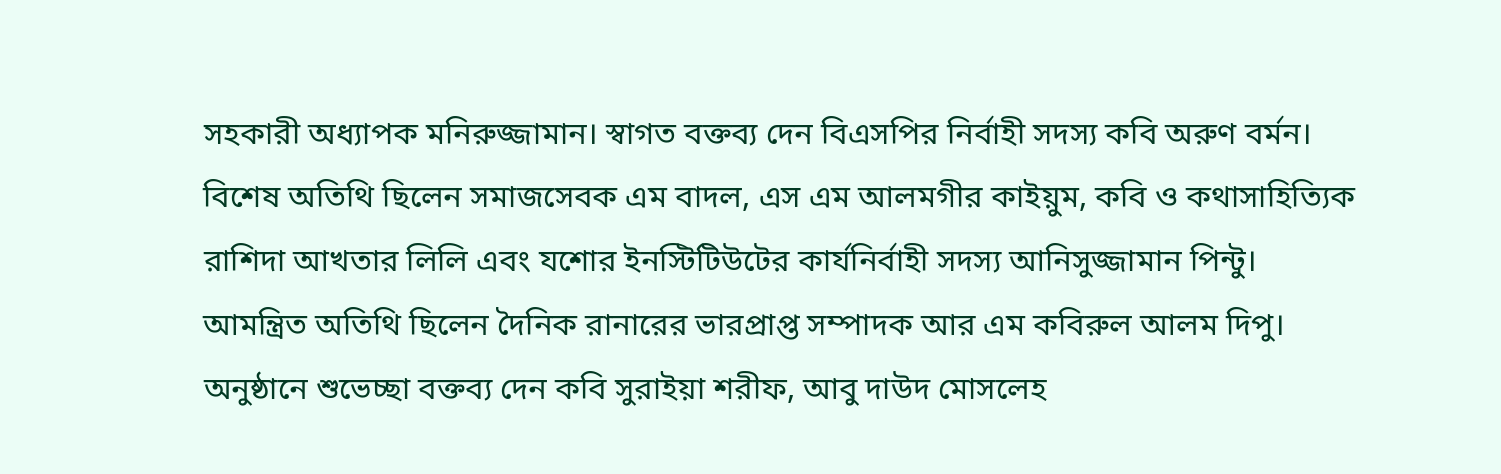সহকারী অধ্যাপক মনিরুজ্জামান। স্বাগত বক্তব্য দেন বিএসপির নির্বাহী সদস্য কবি অরুণ বর্মন।
বিশেষ অতিথি ছিলেন সমাজসেবক এম বাদল, এস এম আলমগীর কাইয়ুম, কবি ও কথাসাহিত্যিক রাশিদা আখতার লিলি এবং যশোর ইনস্টিটিউটের কার্যনির্বাহী সদস্য আনিসুজ্জামান পিন্টু। আমন্ত্রিত অতিথি ছিলেন দৈনিক রানারের ভারপ্রাপ্ত সম্পাদক আর এম কবিরুল আলম দিপু।
অনুষ্ঠানে শুভেচ্ছা বক্তব্য দেন কবি সুরাইয়া শরীফ, আবু দাউদ মোসলেহ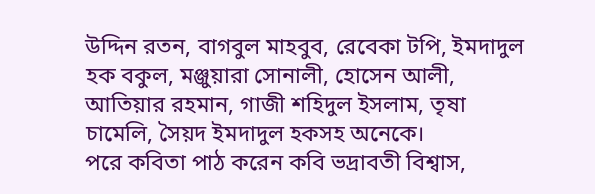উদ্দিন রতন, বাগবুল মাহবুব, রেবেকা টপি, ইমদাদুল হক বকুল, মঞ্জুয়ারা সোনালী, হোসেন আলী, আতিয়ার রহমান, গাজী শহিদুল ইসলাম, তৃষা চামেলি, সৈয়দ ইমদাদুল হকসহ অনেকে।
পরে কবিতা পাঠ করেন কবি ভদ্রাবতী বিশ্বাস,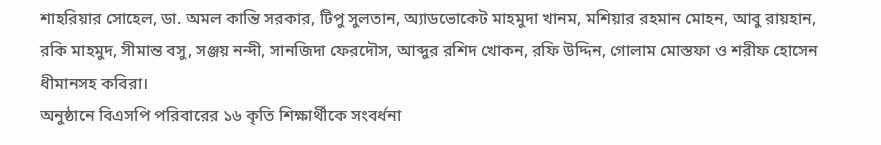শাহরিয়ার সোহেল, ডা. অমল কান্তি সরকার, টিপু সুলতান, অ্যাডভোকেট মাহমুদা খানম, মশিয়ার রহমান মোহন, আবু রায়হান, রকি মাহমুদ, সীমান্ত বসু, সঞ্জয় নন্দী, সানজিদা ফেরদৌস, আব্দুর রশিদ খোকন, রফি উদ্দিন, গোলাম মোস্তফা ও শরীফ হোসেন ধীমানসহ কবিরা।
অনুষ্ঠানে বিএসপি পরিবারের ১৬ কৃতি শিক্ষার্থীকে সংবর্ধনা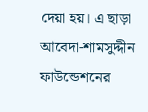দেয়া হয়। এ ছাড়া আবেদা-শামসুদ্দীন ফাউন্ডেশনের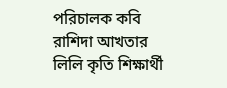পরিচালক কবি রাশিদা আখতার লিলি কৃতি শিক্ষার্থী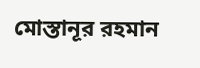মোস্তানূর রহমান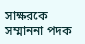সাক্ষরকে সম্মাননা পদক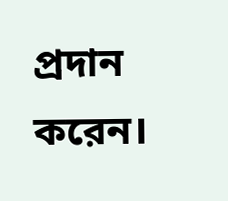প্রদান করেন।